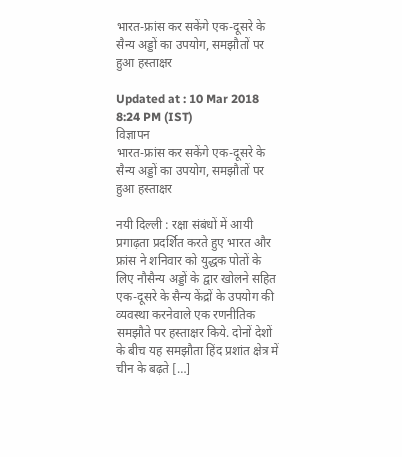भारत-फ्रांस कर सकेंगे एक-दूसरे के सैन्य अड्डों का उपयोग, समझौतों पर हुआ हस्ताक्षर

Updated at : 10 Mar 2018 8:24 PM (IST)
विज्ञापन
भारत-फ्रांस कर सकेंगे एक-दूसरे के सैन्य अड्डों का उपयोग, समझौतों पर हुआ हस्ताक्षर

नयी दिल्ली : रक्षा संबंधों में आयी प्रगाढ़ता प्रदर्शित करते हुए भारत और फ्रांस ने शनिवार को युद्धक पोतों के लिए नौसैन्य अड्डों के द्वार खोलने सहित एक-दूसरे के सैन्य केंद्रों के उपयोग की व्यवस्था करनेवाले एक रणनीतिक समझौते पर हस्ताक्षर किये. दोनों देशों के बीच यह समझौता हिंद प्रशांत क्षेत्र में चीन के बढ़ते […]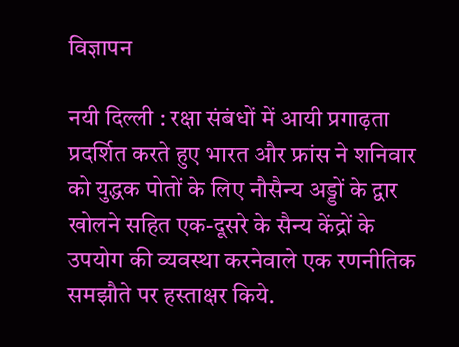विज्ञापन

नयी दिल्ली : रक्षा संबंधों में आयी प्रगाढ़ता प्रदर्शित करते हुए भारत और फ्रांस ने शनिवार को युद्धक पोतों के लिए नौसैन्य अड्डों के द्वार खोलने सहित एक-दूसरे के सैन्य केंद्रों के उपयोग की व्यवस्था करनेवाले एक रणनीतिक समझौते पर हस्ताक्षर किये.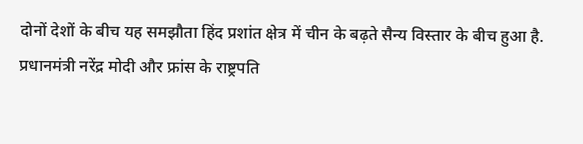दोनों देशों के बीच यह समझौता हिंद प्रशांत क्षेत्र में चीन के बढ़ते सैन्य विस्तार के बीच हुआ है. प्रधानमंत्री नरेंद्र मोदी और फ्रांस के राष्ट्रपति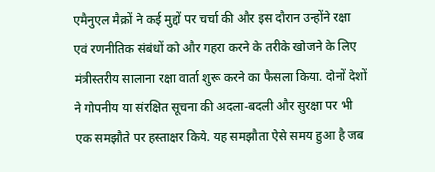एमैनुएल मैक्रों ने कई मुद्दों पर चर्चा की और इस दौरान उन्होंने रक्षा एवं रणनीतिक संबंधों को और गहरा करने के तरीके खोजने के लिए मंत्रीस्तरीय सालाना रक्षा वार्ता शुरू करने का फैसला किया. दोनों देशों ने गोपनीय या संरक्षित सूचना की अदला-बदली और सुरक्षा पर भी एक समझौते पर हस्ताक्षर किये. यह समझौता ऐसे समय हुआ है जब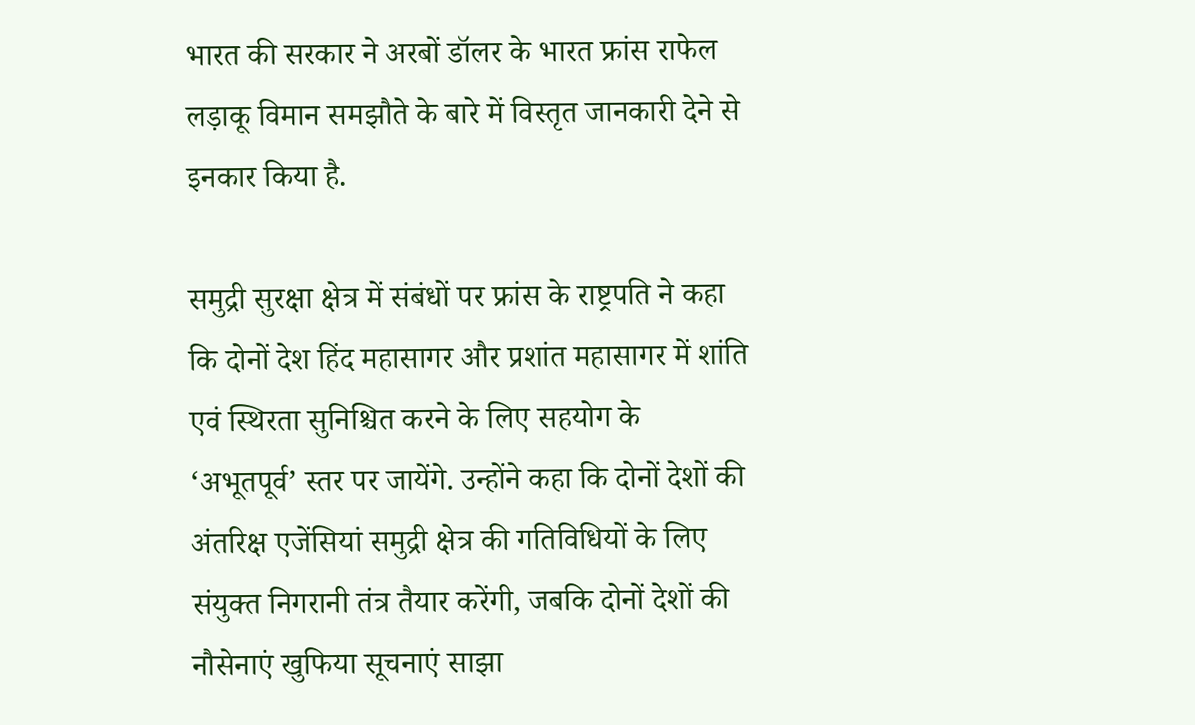भारत की सरकार ने अरबों डॉलर के भारत फ्रांस राफेल लड़ाकू विमान समझौते के बारे में विस्तृत जानकारी देने से इनकार किया है.

समुद्री सुरक्षा क्षेत्र में संबंधों पर फ्रांस के राष्ट्रपति ने कहा कि दोनों देश हिंद महासागर और प्रशांत महासागर में शांति एवं स्थिरता सुनिश्चित करने के लिए सहयोग के ‘अभूतपूर्व’ स्तर पर जायेंगे. उन्होंने कहा कि दोनों देशों की अंतरिक्ष एजेंसियां समुद्री क्षेत्र की गतिविधियों के लिए संयुक्त निगरानी तंत्र तैयार करेंगी, जबकि दोनों देशों की नौसेनाएं खुफिया सूचनाएं साझा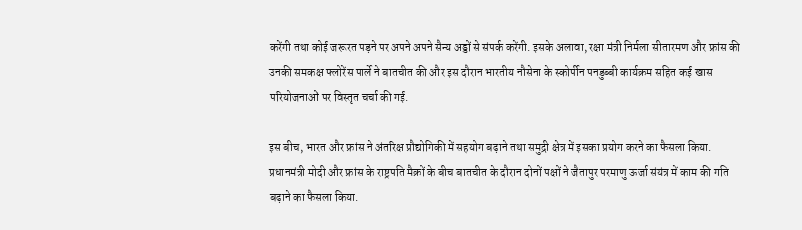करेंगी तथा कोई जरूरत पड़ने पर अपने अपने सैन्य अड्डों से संपर्क करेंगी. इसके अलावा, रक्षा मंत्री निर्मला सीतारमण और फ्रांस की उनकी समकक्ष फ्लोरेंस पार्ले ने बातचीत की और इस दौरान भारतीय नौसेना के स्कोर्पीन पनडुब्बी कार्यक्रम सहित कई खास परियोजनाओं पर विस्तृत चर्चा की गई.

इस बीच, भारत और फ्रांस ने अंतरिक्ष प्रौद्योगिकी में सहयोग बढ़ाने तथा समुद्री क्षेत्र में इसका प्रयोग करने का फैसला किया. प्रधानमंत्री मोदी और फ्रांस के राष्ट्रपति मैक्रों के बीच बातचीत के दौरान दोनों पक्षों ने जैतापुर परमाणु ऊर्जा संयंत्र में काम की गति बढ़ाने का फैसला किया.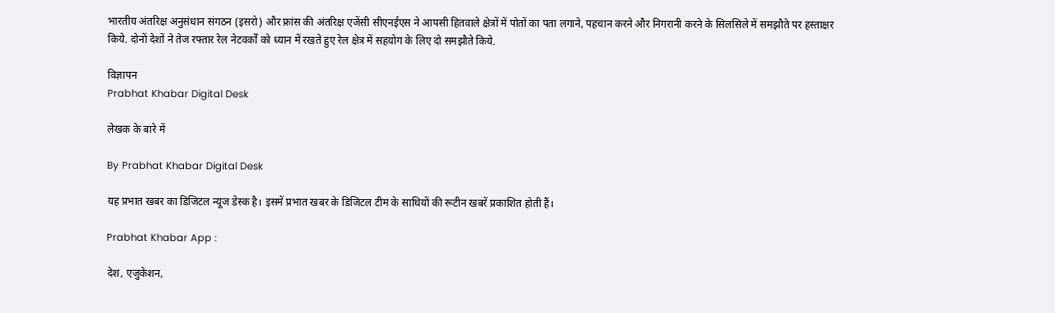भारतीय अंतरिक्ष अनुसंधान संगठन (इसरो) और फ्रांस की अंतरिक्ष एजेंसी सीएनईएस ने आपसी हितवाले क्षेत्रों में पोतों का पता लगाने, पहचान करने और निगरानी करने के सिलसिले में समझौते पर हस्ताक्षर किये. दोनों देशों ने तेज रफ्तार रेल नेटवर्कों को ध्यान में रखते हुए रेल क्षेत्र में सहयोग के लिए दो समझौते किये.

विज्ञापन
Prabhat Khabar Digital Desk

लेखक के बारे में

By Prabhat Khabar Digital Desk

यह प्रभात खबर का डिजिटल न्यूज डेस्क है। इसमें प्रभात खबर के डिजिटल टीम के साथियों की रूटीन खबरें प्रकाशित होती हैं।

Prabhat Khabar App :

देश, एजुकेशन,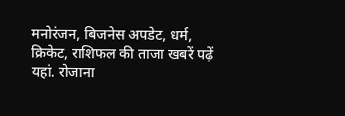मनोरंजन, बिजनेस अपडेट, धर्म, क्रिकेट, राशिफल की ताजा खबरें पढ़ें यहां. रोजाना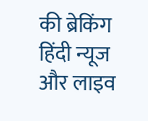की ब्रेकिंग हिंदी न्यूज और लाइव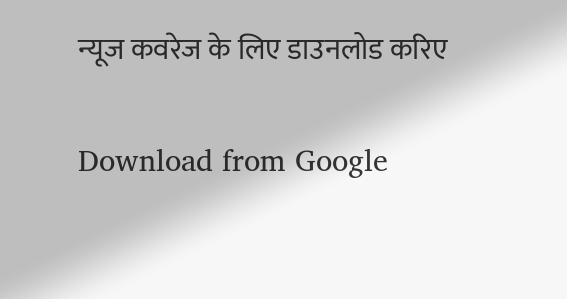न्यूज कवरेज के लिए डाउनलोड करिए

Download from Google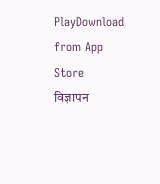PlayDownload from App Store
विज्ञापन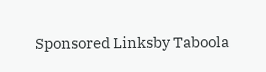Sponsored Linksby Taboola